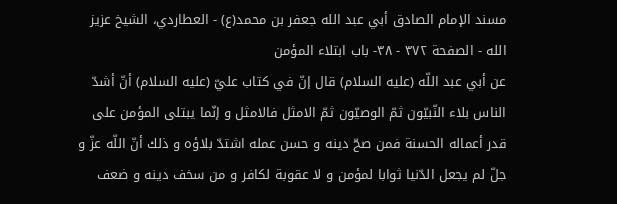مسند الإمام الصادق أبي عبد الله جعفر بن محمد(ع) - العطاردي، الشيخ عزيز الله - الصفحة ٣٧٢ - ٣٨- باب ابتلاء المؤمن
عن أبي عبد اللّه (عليه السلام) قال إنّ في كتاب عليّ (عليه السلام) أنّ أشدّ الناس بلاء النّبيّون ثمّ الوصيّون ثمّ الامثل فالامثل و إنّما يبتلى المؤمن على قدر أعماله الحسنة فمن صحّ دينه و حسن عمله اشتدّ بلاؤه و ذلك أنّ اللّه عزّ و جلّ لم يجعل الدّنيا ثوابا لمؤمن و لا عقوبة لكافر و من سخف دينه و ضعف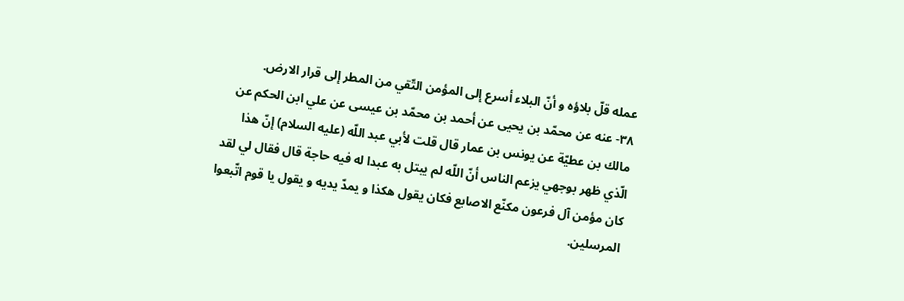عمله قلّ بلاؤه و أنّ البلاء أسرع إلى المؤمن التّقي من المطر إلى قرار الارض.
٣٨- عنه عن محمّد بن يحيى عن أحمد بن محمّد بن عيسى عن علي ابن الحكم عن مالك بن عطيّة عن يونس بن عمار قال قلت لأبي عبد اللّه (عليه السلام) إنّ هذا الّذي ظهر بوجهي يزعم الناس أنّ اللّه لم يبتل به عبدا له فيه حاجة قال فقال لي لقد كان مؤمن آل فرعون مكنّع الاصابع فكان يقول هكذا و يمدّ يديه و يقول يا قوم اتّبعوا المرسلين.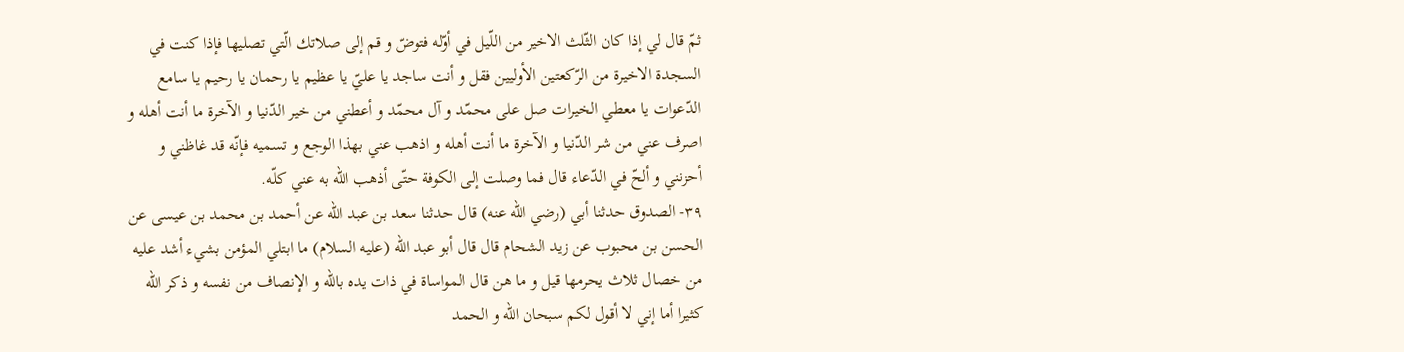ثمّ قال لي إذا كان الثّلث الاخير من اللّيل في أوّله فتوضّ و قم إلى صلاتك الّتي تصليها فإذا كنت في السجدة الاخيرة من الرّكعتين الأوليين فقل و أنت ساجد يا عليّ يا عظيم يا رحمان يا رحيم يا سامع الدّعوات يا معطي الخيرات صل على محمّد و آل محمّد و أعطني من خير الدّنيا و الآخرة ما أنت أهله و اصرف عني من شر الدّنيا و الآخرة ما أنت أهله و اذهب عني بهذا الوجع و تسميه فإنّه قد غاظني و أحزنني و ألحّ في الدّعاء قال فما وصلت إلى الكوفة حتّى أذهب اللّه به عني كلّه.
٣٩- الصدوق حدثنا أبي (رضي الله عنه) قال حدثنا سعد بن عبد اللّه عن أحمد بن محمد بن عيسى عن الحسن بن محبوب عن زيد الشحام قال قال أبو عبد اللّه (عليه السلام) ما ابتلي المؤمن بشيء أشد عليه من خصال ثلاث يحرمها قيل و ما هن قال المواساة في ذات يده باللّه و الإنصاف من نفسه و ذكر اللّه كثيرا أما إني لا أقول لكم سبحان اللّه و الحمد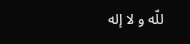للّه و لا إله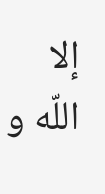إلا اللّه و